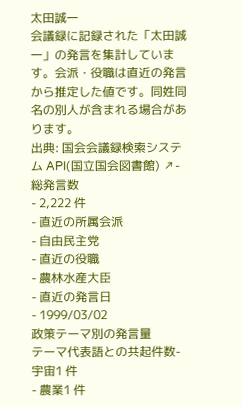太田誠一
会議録に記録された「太田誠一」の発言を集計しています。会派・役職は直近の発言から推定した値です。同姓同名の別人が含まれる場合があります。
出典: 国会会議録検索システム API(国立国会図書館) ↗- 総発言数
- 2,222 件
- 直近の所属会派
- 自由民主党
- 直近の役職
- 農林水産大臣
- 直近の発言日
- 1999/03/02
政策テーマ別の発言量
テーマ代表語との共起件数- 宇宙1 件
- 農業1 件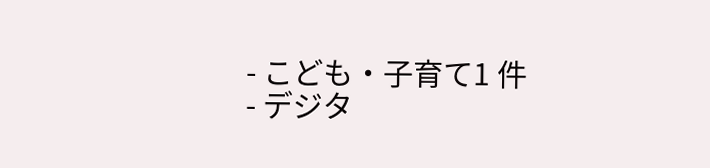- こども・子育て1 件
- デジタ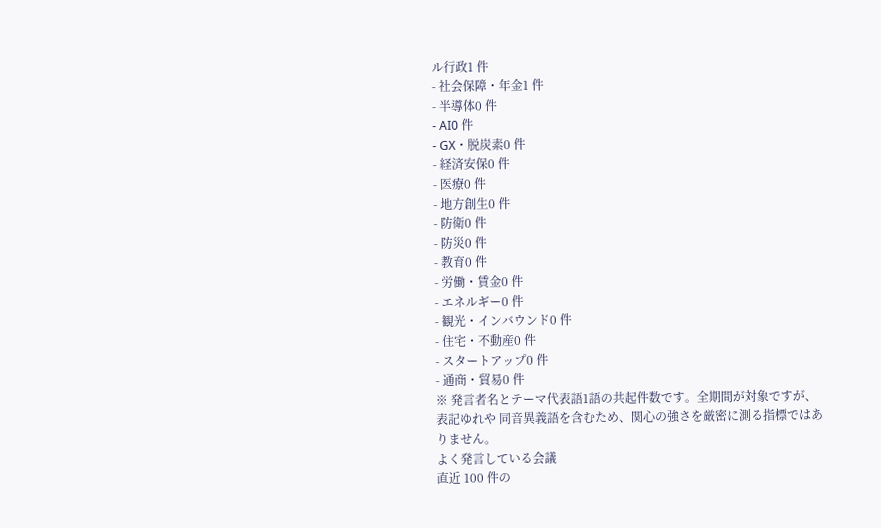ル行政1 件
- 社会保障・年金1 件
- 半導体0 件
- AI0 件
- GX・脱炭素0 件
- 経済安保0 件
- 医療0 件
- 地方創生0 件
- 防衛0 件
- 防災0 件
- 教育0 件
- 労働・賃金0 件
- エネルギー0 件
- 観光・インバウンド0 件
- 住宅・不動産0 件
- スタートアップ0 件
- 通商・貿易0 件
※ 発言者名とテーマ代表語1語の共起件数です。全期間が対象ですが、表記ゆれや 同音異義語を含むため、関心の強さを厳密に測る指標ではありません。
よく発言している会議
直近 100 件の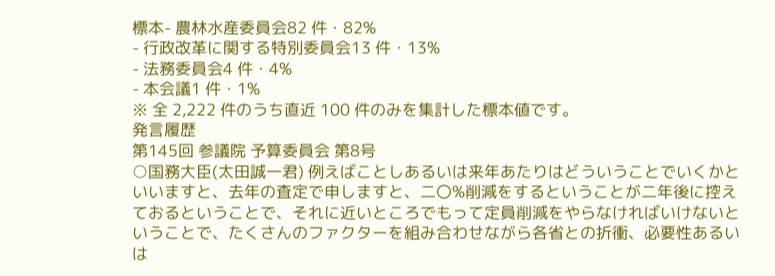標本- 農林水産委員会82 件・82%
- 行政改革に関する特別委員会13 件・13%
- 法務委員会4 件・4%
- 本会議1 件・1%
※ 全 2,222 件のうち直近 100 件のみを集計した標本値です。
発言履歴
第145回 参議院 予算委員会 第8号
○国務大臣(太田誠一君) 例えばことしあるいは来年あたりはどういうことでいくかといいますと、去年の査定で申しますと、二〇%削減をするということが二年後に控えておるということで、それに近いところでもって定員削減をやらなければいけないということで、たくさんのファクターを組み合わせながら各省との折衝、必要性あるいは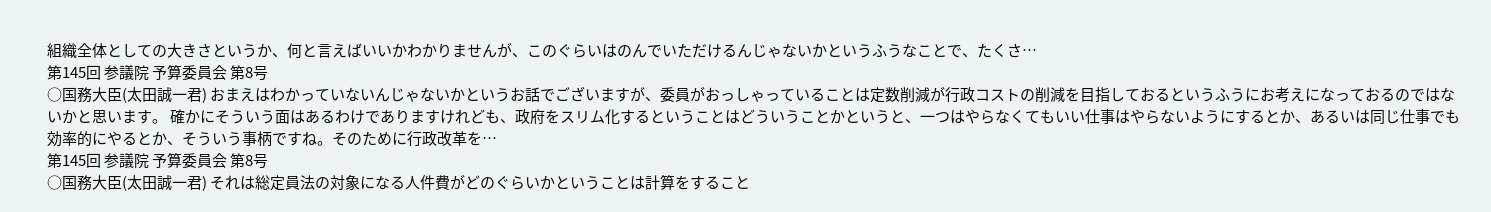組織全体としての大きさというか、何と言えばいいかわかりませんが、このぐらいはのんでいただけるんじゃないかというふうなことで、たくさ…
第145回 参議院 予算委員会 第8号
○国務大臣(太田誠一君) おまえはわかっていないんじゃないかというお話でございますが、委員がおっしゃっていることは定数削減が行政コストの削減を目指しておるというふうにお考えになっておるのではないかと思います。 確かにそういう面はあるわけでありますけれども、政府をスリム化するということはどういうことかというと、一つはやらなくてもいい仕事はやらないようにするとか、あるいは同じ仕事でも効率的にやるとか、そういう事柄ですね。そのために行政改革を…
第145回 参議院 予算委員会 第8号
○国務大臣(太田誠一君) それは総定員法の対象になる人件費がどのぐらいかということは計算をすること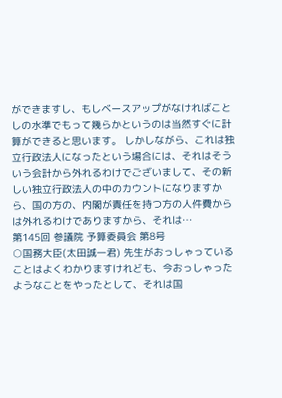ができますし、もしベースアップがなければことしの水準でもって幾らかというのは当然すぐに計算ができると思います。 しかしながら、これは独立行政法人になったという場合には、それはそういう会計から外れるわけでございまして、その新しい独立行政法人の中のカウントになりますから、国の方の、内閣が責任を持つ方の人件費からは外れるわけでありますから、それは…
第145回 参議院 予算委員会 第8号
○国務大臣(太田誠一君) 先生がおっしゃっていることはよくわかりますけれども、今おっしゃったようなことをやったとして、それは国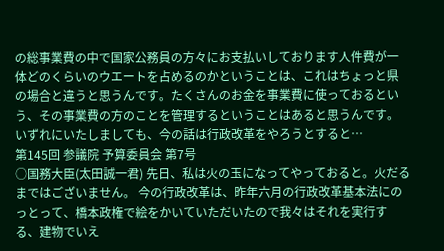の総事業費の中で国家公務員の方々にお支払いしております人件費が一体どのくらいのウエートを占めるのかということは、これはちょっと県の場合と違うと思うんです。たくさんのお金を事業費に使っておるという、その事業費の方のことを管理するということはあると思うんです。 いずれにいたしましても、今の話は行政改革をやろうとすると…
第145回 参議院 予算委員会 第7号
○国務大臣(太田誠一君) 先日、私は火の玉になってやっておると。火だるまではございません。 今の行政改革は、昨年六月の行政改革基本法にのっとって、橋本政権で絵をかいていただいたので我々はそれを実行する、建物でいえ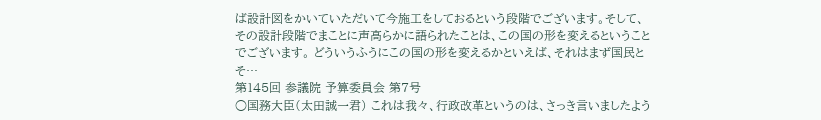ば設計図をかいていただいて今施工をしておるという段階でございます。そして、その設計段階でまことに声高らかに語られたことは、この国の形を変えるということでございます。 どういうふうにこの国の形を変えるかといえば、それはまず国民とそ…
第145回 参議院 予算委員会 第7号
○国務大臣(太田誠一君) これは我々、行政改革というのは、さっき言いましたよう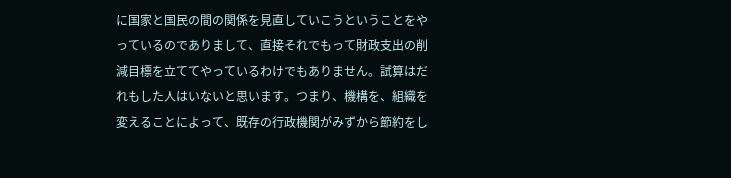に国家と国民の間の関係を見直していこうということをやっているのでありまして、直接それでもって財政支出の削減目標を立ててやっているわけでもありません。試算はだれもした人はいないと思います。つまり、機構を、組織を変えることによって、既存の行政機関がみずから節約をし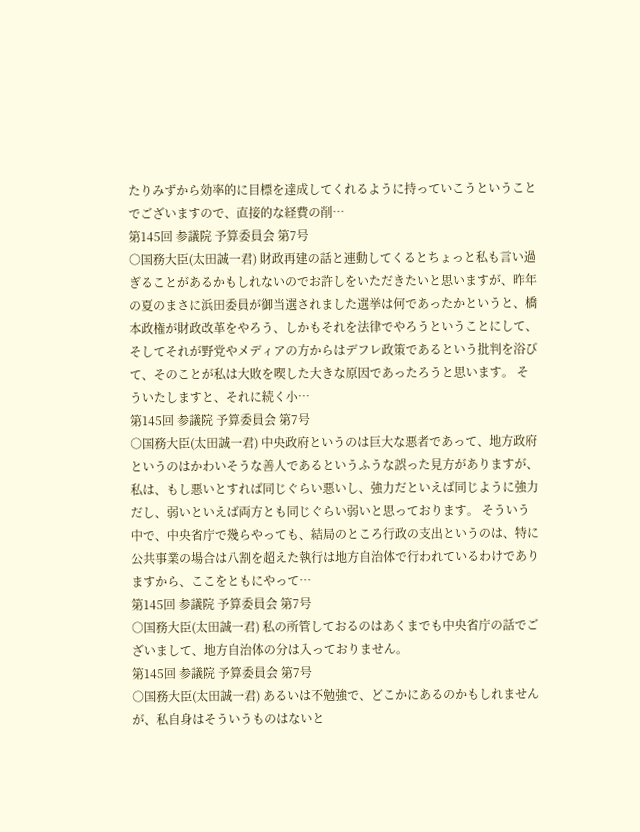たりみずから効率的に目標を達成してくれるように持っていこうということでございますので、直接的な経費の削…
第145回 参議院 予算委員会 第7号
○国務大臣(太田誠一君) 財政再建の話と連動してくるとちょっと私も言い過ぎることがあるかもしれないのでお許しをいただきたいと思いますが、昨年の夏のまさに浜田委員が御当選されました選挙は何であったかというと、橋本政権が財政改革をやろう、しかもそれを法律でやろうということにして、そしてそれが野党やメディアの方からはデフレ政策であるという批判を浴びて、そのことが私は大敗を喫した大きな原因であったろうと思います。 そういたしますと、それに続く小…
第145回 参議院 予算委員会 第7号
○国務大臣(太田誠一君) 中央政府というのは巨大な悪者であって、地方政府というのはかわいそうな善人であるというふうな誤った見方がありますが、私は、もし悪いとすれば同じぐらい悪いし、強力だといえば同じように強力だし、弱いといえば両方とも同じぐらい弱いと思っております。 そういう中で、中央省庁で幾らやっても、結局のところ行政の支出というのは、特に公共事業の場合は八割を超えた執行は地方自治体で行われているわけでありますから、ここをともにやって…
第145回 参議院 予算委員会 第7号
○国務大臣(太田誠一君) 私の所管しておるのはあくまでも中央省庁の話でございまして、地方自治体の分は入っておりません。
第145回 参議院 予算委員会 第7号
○国務大臣(太田誠一君) あるいは不勉強で、どこかにあるのかもしれませんが、私自身はそういうものはないと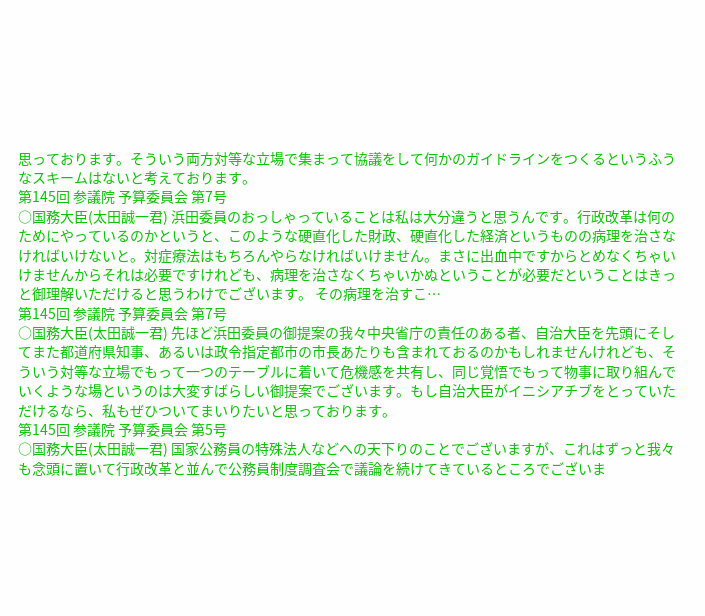思っております。そういう両方対等な立場で集まって協議をして何かのガイドラインをつくるというふうなスキームはないと考えております。
第145回 参議院 予算委員会 第7号
○国務大臣(太田誠一君) 浜田委員のおっしゃっていることは私は大分違うと思うんです。行政改革は何のためにやっているのかというと、このような硬直化した財政、硬直化した経済というものの病理を治さなければいけないと。対症療法はもちろんやらなければいけません。まさに出血中ですからとめなくちゃいけませんからそれは必要ですけれども、病理を治さなくちゃいかぬということが必要だということはきっと御理解いただけると思うわけでございます。 その病理を治すこ…
第145回 参議院 予算委員会 第7号
○国務大臣(太田誠一君) 先ほど浜田委員の御提案の我々中央省庁の責任のある者、自治大臣を先頭にそしてまた都道府県知事、あるいは政令指定都市の市長あたりも含まれておるのかもしれませんけれども、そういう対等な立場でもって一つのテーブルに着いて危機感を共有し、同じ覚悟でもって物事に取り組んでいくような場というのは大変すばらしい御提案でございます。もし自治大臣がイニシアチブをとっていただけるなら、私もぜひついてまいりたいと思っております。
第145回 参議院 予算委員会 第5号
○国務大臣(太田誠一君) 国家公務員の特殊法人などへの天下りのことでございますが、これはずっと我々も念頭に置いて行政改革と並んで公務員制度調査会で議論を続けてきているところでございま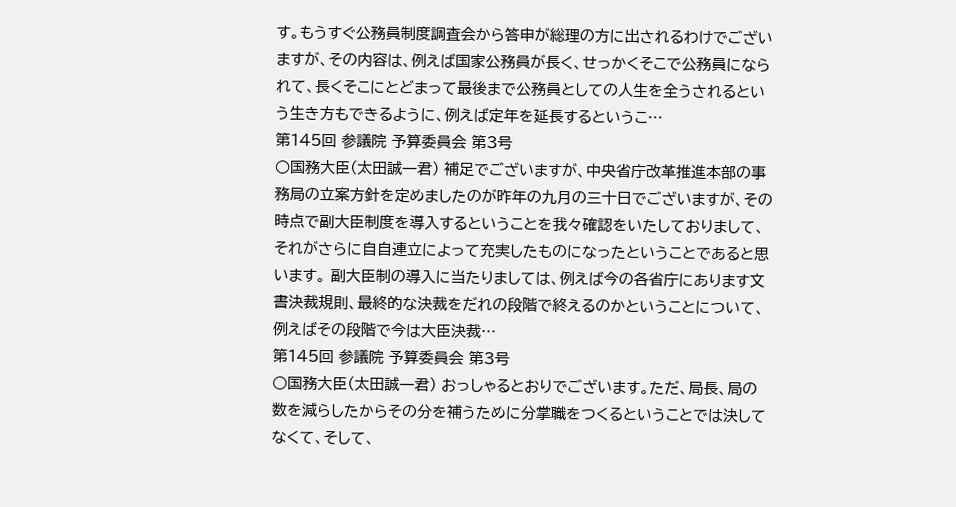す。もうすぐ公務員制度調査会から答申が総理の方に出されるわけでございますが、その内容は、例えば国家公務員が長く、せっかくそこで公務員になられて、長くそこにとどまって最後まで公務員としての人生を全うされるという生き方もできるように、例えば定年を延長するというこ…
第145回 参議院 予算委員会 第3号
○国務大臣(太田誠一君) 補足でございますが、中央省庁改革推進本部の事務局の立案方針を定めましたのが昨年の九月の三十日でございますが、その時点で副大臣制度を導入するということを我々確認をいたしておりまして、それがさらに自自連立によって充実したものになったということであると思います。 副大臣制の導入に当たりましては、例えば今の各省庁にあります文書決裁規則、最終的な決裁をだれの段階で終えるのかということについて、例えばその段階で今は大臣決裁…
第145回 参議院 予算委員会 第3号
○国務大臣(太田誠一君) おっしゃるとおりでございます。ただ、局長、局の数を減らしたからその分を補うために分掌職をつくるということでは決してなくて、そして、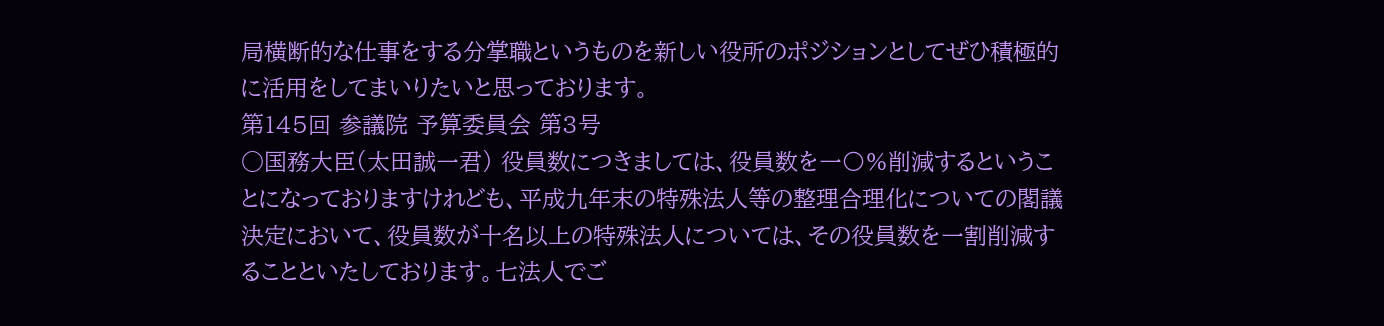局横断的な仕事をする分掌職というものを新しい役所のポジションとしてぜひ積極的に活用をしてまいりたいと思っております。
第145回 参議院 予算委員会 第3号
○国務大臣(太田誠一君) 役員数につきましては、役員数を一〇%削減するということになっておりますけれども、平成九年末の特殊法人等の整理合理化についての閣議決定において、役員数が十名以上の特殊法人については、その役員数を一割削減することといたしております。七法人でご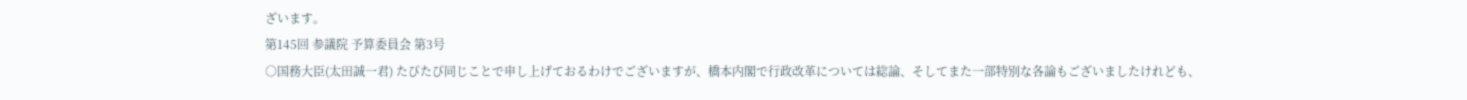ざいます。
第145回 参議院 予算委員会 第3号
○国務大臣(太田誠一君) たびたび同じことで申し上げておるわけでございますが、橋本内閣で行政改革については総論、そしてまた一部特別な各論もございましたけれども、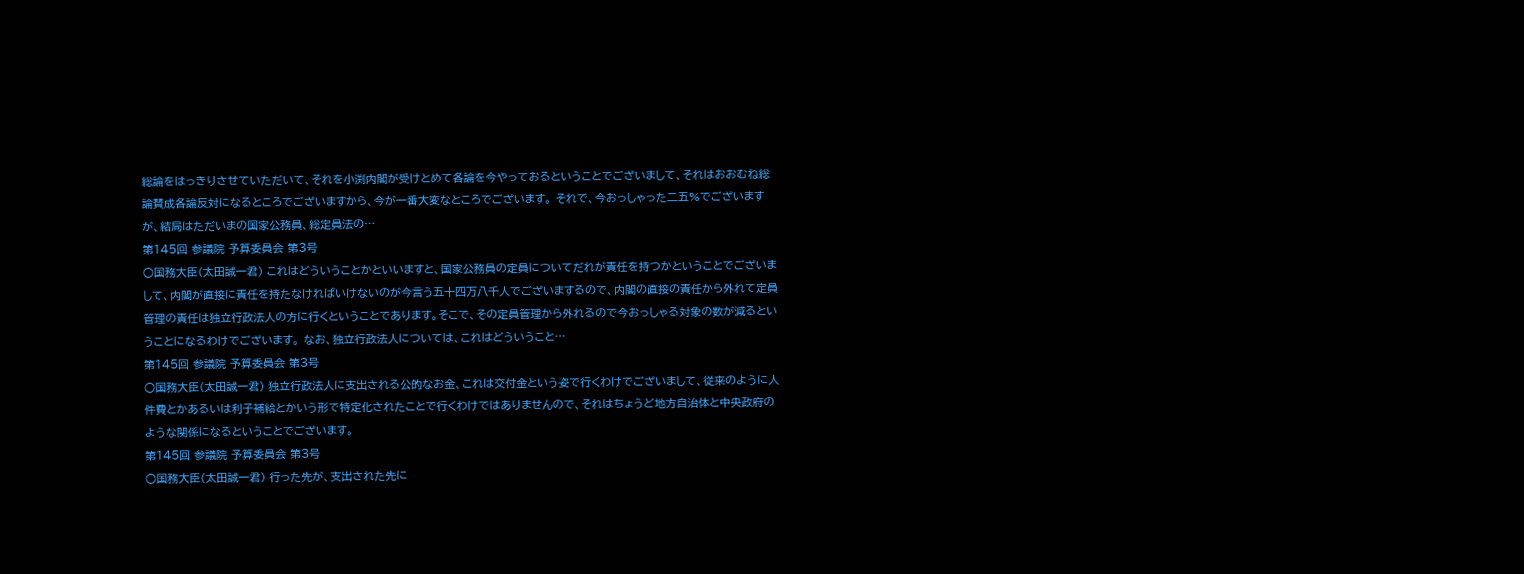総論をはっきりさせていただいて、それを小渕内閣が受けとめて各論を今やっておるということでございまして、それはおおむね総論賛成各論反対になるところでございますから、今が一番大変なところでございます。 それで、今おっしゃった二五%でございますが、結局はただいまの国家公務員、総定員法の…
第145回 参議院 予算委員会 第3号
○国務大臣(太田誠一君) これはどういうことかといいますと、国家公務員の定員についてだれが責任を持つかということでございまして、内閣が直接に責任を持たなければいけないのが今言う五十四万八千人でございまするので、内閣の直接の責任から外れて定員管理の責任は独立行政法人の方に行くということであります。そこで、その定員管理から外れるので今おっしゃる対象の数が減るということになるわけでございます。 なお、独立行政法人については、これはどういうこと…
第145回 参議院 予算委員会 第3号
○国務大臣(太田誠一君) 独立行政法人に支出される公的なお金、これは交付金という姿で行くわけでございまして、従来のように人件費とかあるいは利子補給とかいう形で特定化されたことで行くわけではありませんので、それはちょうど地方自治体と中央政府のような関係になるということでございます。
第145回 参議院 予算委員会 第3号
○国務大臣(太田誠一君) 行った先が、支出された先に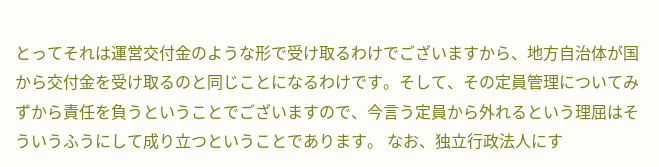とってそれは運営交付金のような形で受け取るわけでございますから、地方自治体が国から交付金を受け取るのと同じことになるわけです。そして、その定員管理についてみずから責任を負うということでございますので、今言う定員から外れるという理屈はそういうふうにして成り立つということであります。 なお、独立行政法人にす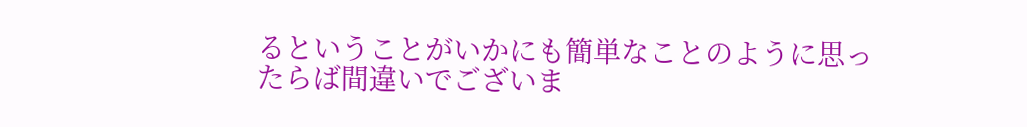るということがいかにも簡単なことのように思ったらば間違いでございま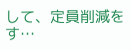して、定員削減をす…